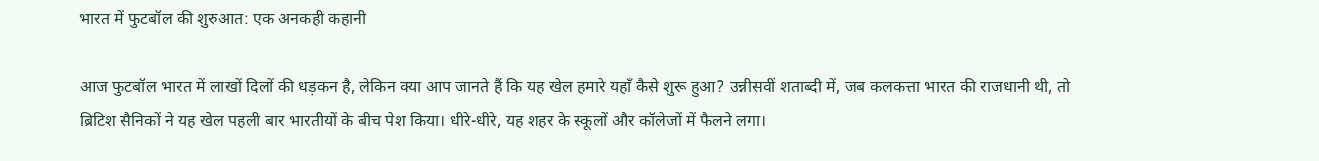भारत में फुटबॉल की शुरुआत: एक अनकही कहानी

आज फुटबॉल भारत में लाखों दिलों की धड़कन है, लेकिन क्या आप जानते हैं कि यह खेल हमारे यहाँ कैसे शुरू हुआ? उन्नीसवीं शताब्दी में, जब कलकत्ता भारत की राजधानी थी, तो ब्रिटिश सैनिकों ने यह खेल पहली बार भारतीयों के बीच पेश किया। धीरे-धीरे, यह शहर के स्कूलों और कॉलेजों में फैलने लगा।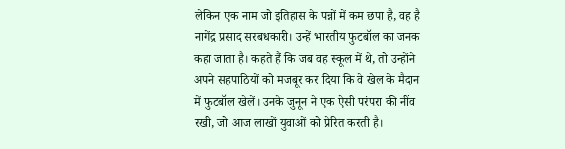लेकिन एक नाम जो इतिहास के पन्नों में कम छपा है, वह है नागेंद्र प्रसाद सरबधकारी। उन्हें भारतीय फुटबॉल का जनक कहा जाता है। कहते हैं कि जब वह स्कूल में थे, तो उन्होंने अपने सहपाठियों को मजबूर कर दिया कि वे खेल के मैदान में फुटबॉल खेलें। उनके जुनून ने एक ऐसी परंपरा की नींव रखी, जो आज लाखों युवाओं को प्रेरित करती है।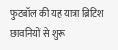फुटबॉल की यह यात्रा ब्रिटिश छावनियों से शुरू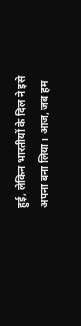हुई, लेकिन भारतीयों के दिल ने इसे अपना बना लिया। आज, जब हम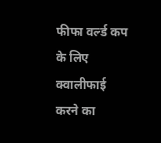फीफा वर्ल्ड कप के लिए क्वालीफाई करने का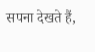सपना देखते हैं,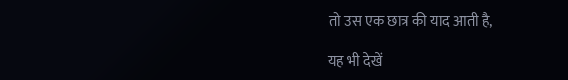तो उस एक छात्र की याद आती है,

यह भी देखें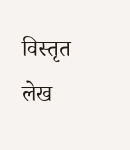विस्तृत लेख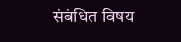संबंधित विषय